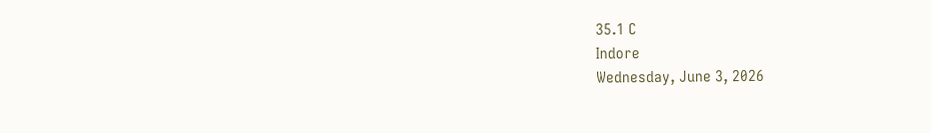35.1 C
Indore
Wednesday, June 3, 2026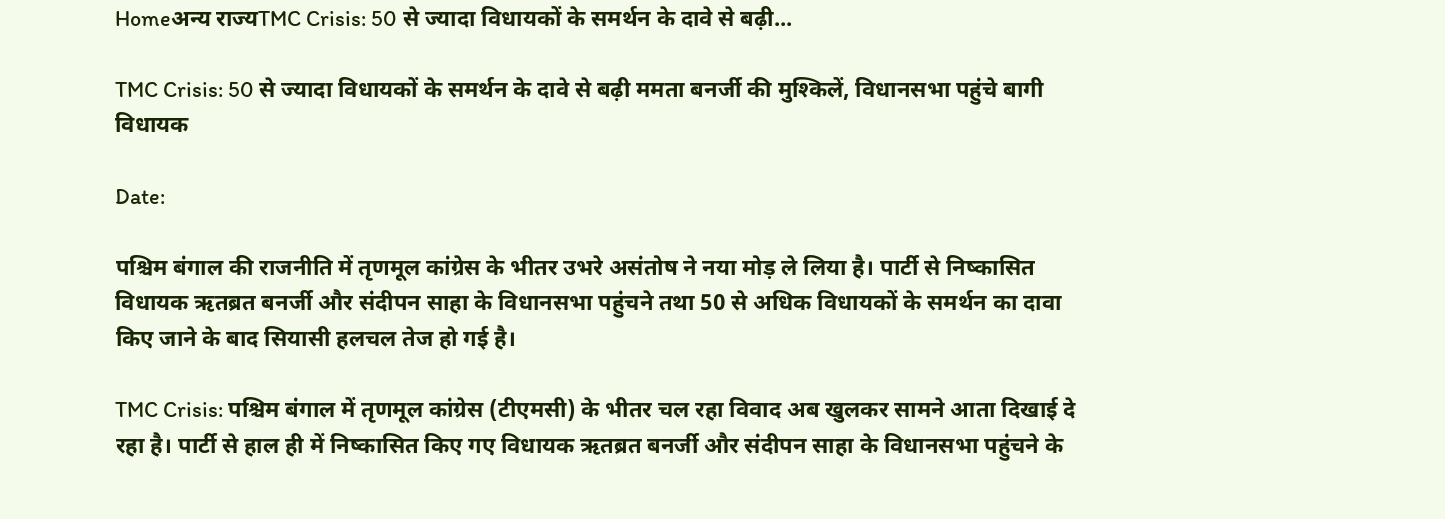Homeअन्य राज्यTMC Crisis: 50 से ज्यादा विधायकों के समर्थन के दावे से बढ़ी...

TMC Crisis: 50 से ज्यादा विधायकों के समर्थन के दावे से बढ़ी ममता बनर्जी की मुश्किलें, विधानसभा पहुंचे बागी विधायक

Date:

पश्चिम बंगाल की राजनीति में तृणमूल कांग्रेस के भीतर उभरे असंतोष ने नया मोड़ ले लिया है। पार्टी से निष्कासित विधायक ऋतब्रत बनर्जी और संदीपन साहा के विधानसभा पहुंचने तथा 50 से अधिक विधायकों के समर्थन का दावा किए जाने के बाद सियासी हलचल तेज हो गई है।

TMC Crisis: पश्चिम बंगाल में तृणमूल कांग्रेस (टीएमसी) के भीतर चल रहा विवाद अब खुलकर सामने आता दिखाई दे रहा है। पार्टी से हाल ही में निष्कासित किए गए विधायक ऋतब्रत बनर्जी और संदीपन साहा के विधानसभा पहुंचने के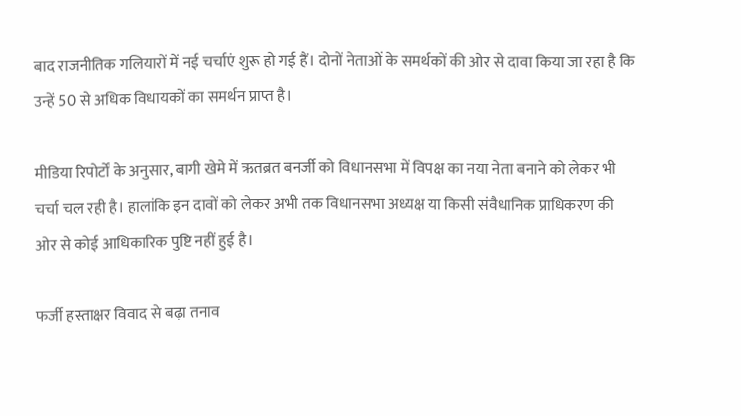बाद राजनीतिक गलियारों में नई चर्चाएं शुरू हो गई हैं। दोनों नेताओं के समर्थकों की ओर से दावा किया जा रहा है कि उन्हें 50 से अधिक विधायकों का समर्थन प्राप्त है।

मीडिया रिपोर्टों के अनुसार, बागी खेमे में ऋतब्रत बनर्जी को विधानसभा में विपक्ष का नया नेता बनाने को लेकर भी चर्चा चल रही है। हालांकि इन दावों को लेकर अभी तक विधानसभा अध्यक्ष या किसी संवैधानिक प्राधिकरण की ओर से कोई आधिकारिक पुष्टि नहीं हुई है।

फर्जी हस्ताक्षर विवाद से बढ़ा तनाव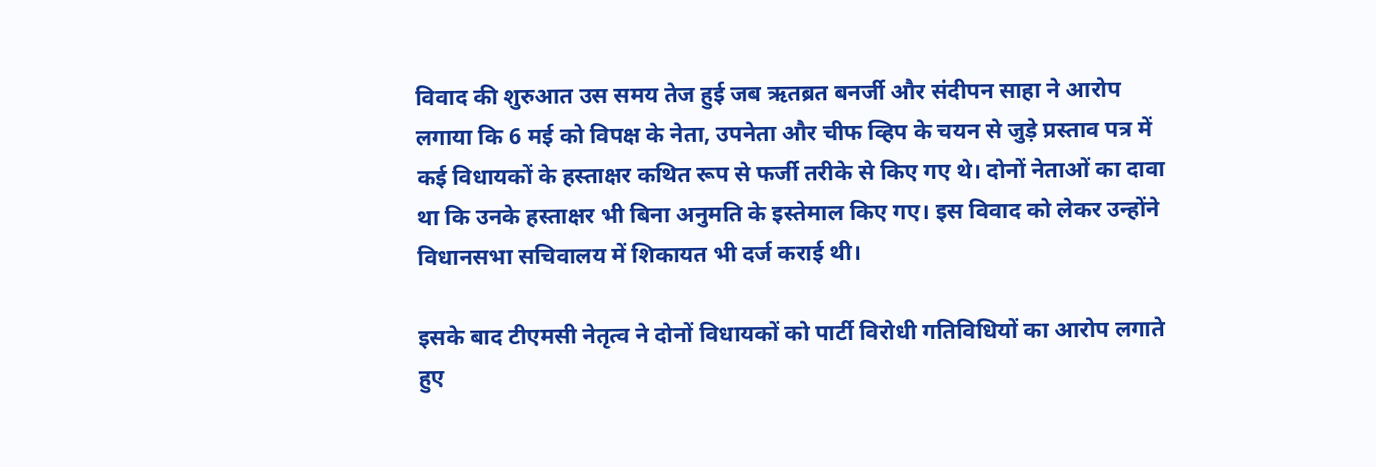विवाद की शुरुआत उस समय तेज हुई जब ऋतब्रत बनर्जी और संदीपन साहा ने आरोप लगाया कि 6 मई को विपक्ष के नेता, उपनेता और चीफ व्हिप के चयन से जुड़े प्रस्ताव पत्र में कई विधायकों के हस्ताक्षर कथित रूप से फर्जी तरीके से किए गए थे। दोनों नेताओं का दावा था कि उनके हस्ताक्षर भी बिना अनुमति के इस्तेमाल किए गए। इस विवाद को लेकर उन्होंने विधानसभा सचिवालय में शिकायत भी दर्ज कराई थी।

इसके बाद टीएमसी नेतृत्व ने दोनों विधायकों को पार्टी विरोधी गतिविधियों का आरोप लगाते हुए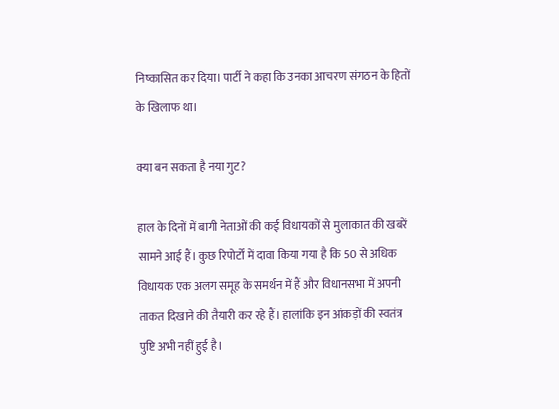निष्कासित कर दिया। पार्टी ने कहा कि उनका आचरण संगठन के हितों के खिलाफ था।

क्या बन सकता है नया गुट?

हाल के दिनों में बागी नेताओं की कई विधायकों से मुलाकात की खबरें सामने आई हैं। कुछ रिपोर्टों में दावा किया गया है कि 50 से अधिक विधायक एक अलग समूह के समर्थन में हैं और विधानसभा में अपनी ताकत दिखाने की तैयारी कर रहे हैं। हालांकि इन आंकड़ों की स्वतंत्र पुष्टि अभी नहीं हुई है।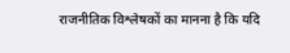राजनीतिक विश्लेषकों का मानना है कि यदि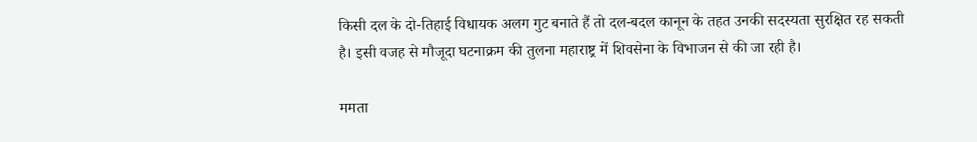किसी दल के दो-तिहाई विधायक अलग गुट बनाते हैं तो दल-बदल कानून के तहत उनकी सदस्यता सुरक्षित रह सकती है। इसी वजह से मौजूदा घटनाक्रम की तुलना महाराष्ट्र में शिवसेना के विभाजन से की जा रही है।

ममता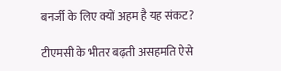बनर्जी के लिए क्यों अहम है यह संकट?

टीएमसी के भीतर बढ़ती असहमति ऐसे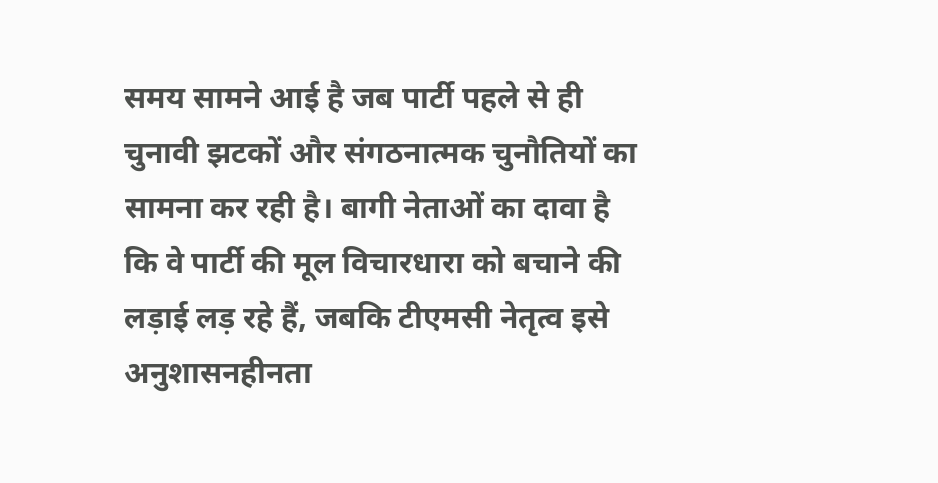समय सामने आई है जब पार्टी पहले से ही चुनावी झटकों और संगठनात्मक चुनौतियों का सामना कर रही है। बागी नेताओं का दावा है कि वे पार्टी की मूल विचारधारा को बचाने की लड़ाई लड़ रहे हैं, जबकि टीएमसी नेतृत्व इसे अनुशासनहीनता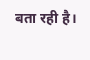बता रही है।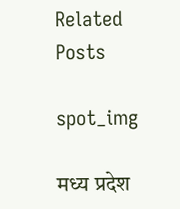Related Posts

spot_img

मध्य प्रदेश